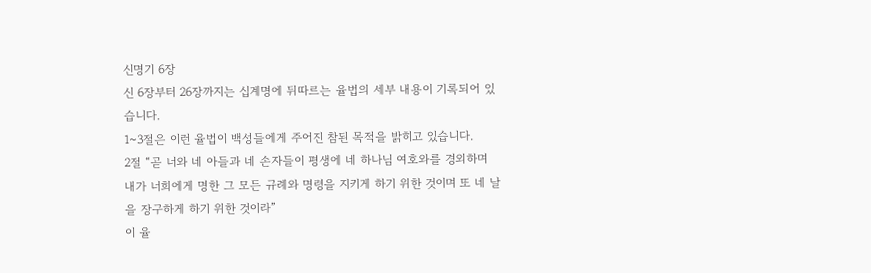신명기 6장
신 6장부터 26장까지는 십계명에 뒤따르는 율법의 세부 내용이 기록되어 있습니다.
1~3절은 이런 율법이 백성들에게 주어진 참된 목적을 밝히고 있습니다.
2절 “곧 너와 네 아들과 네 손자들이 평생에 네 하나님 여호와를 경외하며 내가 너희에게 명한 그 모든 규례와 명령을 지키게 하기 위한 것이며 또 네 날을 장구하게 하기 위한 것이라”
이 율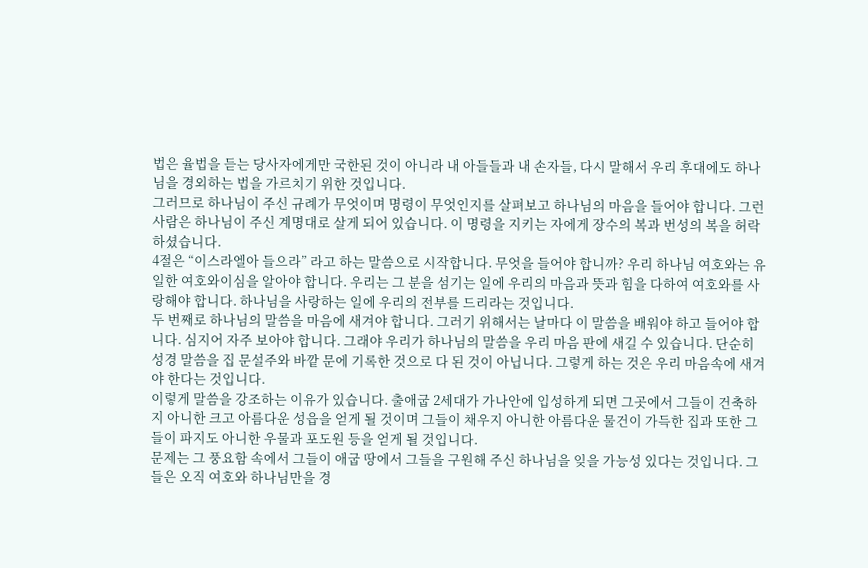법은 율법을 듣는 당사자에게만 국한된 것이 아니라 내 아들들과 내 손자들, 다시 말해서 우리 후대에도 하나님을 경외하는 법을 가르치기 위한 것입니다.
그러므로 하나님이 주신 규례가 무엇이며 명령이 무엇인지를 살펴보고 하나님의 마음을 들어야 합니다. 그런 사람은 하나님이 주신 계명대로 살게 되어 있습니다. 이 명령을 지키는 자에게 장수의 복과 번성의 복을 허락하셨습니다.
4절은 “이스라엘아 들으라” 라고 하는 말씀으로 시작합니다. 무엇을 들어야 합니까? 우리 하나님 여호와는 유일한 여호와이심을 알아야 합니다. 우리는 그 분을 섬기는 일에 우리의 마음과 뜻과 힘을 다하여 여호와를 사랑해야 합니다. 하나님을 사랑하는 일에 우리의 전부를 드리라는 것입니다.
두 번째로 하나님의 말씀을 마음에 새겨야 합니다. 그러기 위해서는 날마다 이 말씀을 배워야 하고 들어야 합니다. 심지어 자주 보아야 합니다. 그래야 우리가 하나님의 말씀을 우리 마음 판에 새길 수 있습니다. 단순히 성경 말씀을 집 문설주와 바깥 문에 기록한 것으로 다 된 것이 아닙니다. 그렇게 하는 것은 우리 마음속에 새겨야 한다는 것입니다.
이렇게 말씀을 강조하는 이유가 있습니다. 출애굽 2세대가 가나안에 입성하게 되면 그곳에서 그들이 건축하지 아니한 크고 아름다운 성읍을 얻게 될 것이며 그들이 채우지 아니한 아름다운 물건이 가득한 집과 또한 그들이 파지도 아니한 우물과 포도원 등을 얻게 될 것입니다.
문제는 그 풍요함 속에서 그들이 애굽 땅에서 그들을 구원해 주신 하나님을 잊을 가능성 있다는 것입니다. 그들은 오직 여호와 하나님만을 경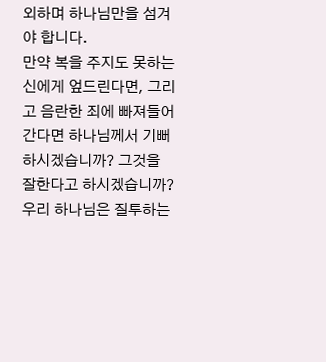외하며 하나님만을 섬겨야 합니다.
만약 복을 주지도 못하는 신에게 엎드린다면, 그리고 음란한 죄에 빠져들어 간다면 하나님께서 기뻐하시겠습니까? 그것을 잘한다고 하시겠습니까? 우리 하나님은 질투하는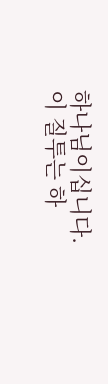하나님이십니다. 이 질투는 하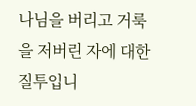나님을 버리고 거룩을 저버린 자에 대한 질투입니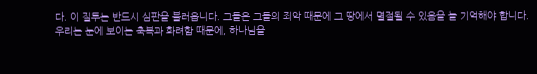다. 이 질투는 반드시 심판을 불러옵니다. 그들은 그들의 죄악 때문에 그 땅에서 멸절될 수 있음을 늘 기억해야 합니다.
우리는 눈에 보이는 축복과 화려함 때문에, 하나님을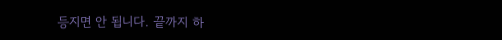등지면 안 됩니다. 끝까지 하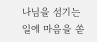나님을 섬기는 일에 마음을 쏟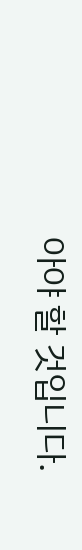아야 할 것입니다.